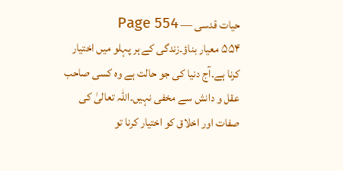حیات قدسی — Page 554
۵۵۴ معیار بناؤ۔زندگی کے ہر پہلو میں اختیار کرنا ہے۔آج دنیا کی جو حالت ہے وہ کسی صاحب عقل و دانش سے مخفی نہیں۔اللہ تعالیٰ کی صفات اور اخلاق کو اختیار کرنا تو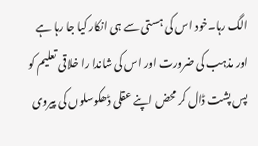الگ رہا۔خود اس کی ہستی سے ہی انکار کیا جا رہا ہے اور مذہب کی ضرورت اور اس کی شاندا را خلاقی تعلیم کو پس پشت ڈال کر محض اپنے عقلی ڈھکوسلوں کی پیروی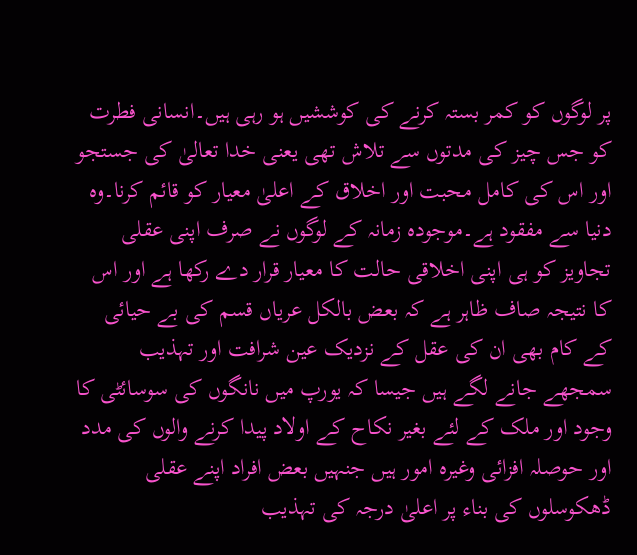پر لوگوں کو کمر بستہ کرنے کی کوششیں ہو رہی ہیں۔انسانی فطرت کو جس چیز کی مدتوں سے تلاش تھی یعنی خدا تعالیٰ کی جستجو اور اس کی کامل محبت اور اخلاق کے اعلیٰ معیار کو قائم کرنا۔وہ دنیا سے مفقود ہے۔موجودہ زمانہ کے لوگوں نے صرف اپنی عقلی تجاویز کو ہی اپنی اخلاقی حالت کا معیار قرار دے رکھا ہے اور اس کا نتیجہ صاف ظاہر ہے کہ بعض بالکل عریاں قسم کی بے حیائی کے کام بھی ان کی عقل کے نزدیک عین شرافت اور تہذیب سمجھے جانے لگے ہیں جیسا کہ یورپ میں نانگوں کی سوسائٹی کا وجود اور ملک کے لئے بغیر نکاح کے اولاد پیدا کرنے والوں کی مدد اور حوصلہ افزائی وغیرہ امور ہیں جنہیں بعض افراد اپنے عقلی ڈھکوسلوں کی بناء پر اعلیٰ درجہ کی تہذیب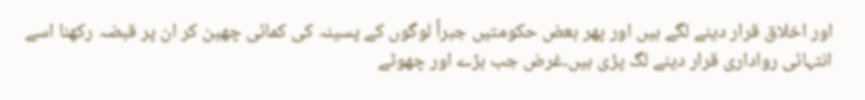اور اخلاق قرار دینے لگے ہیں اور پھر بعض حکومتیں جبراً لوگوں کے پسینہ کی کمائی چھین کر ان پر قبضہ رکھنا اسے انتہائی رواداری قرار دینے لگ پڑی ہیں۔غرض جب بڑے اور چھوٹے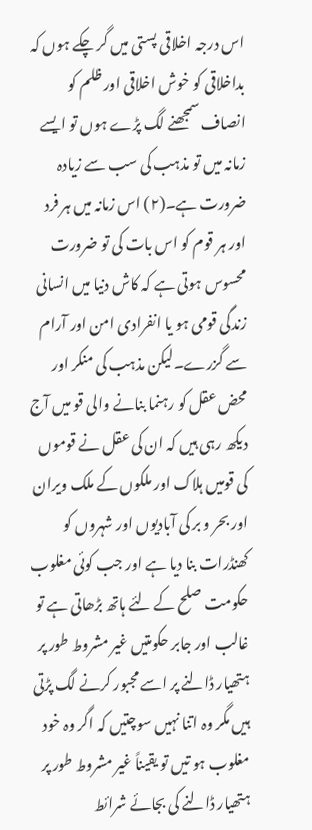اس درجہ اخلاقی پستی میں گر چکے ہوں کہ بداخلاقی کو خوش اخلاقی اور ظلم کو انصاف سمجھنے لگ پڑے ہوں تو ایسے زمانہ میں تو مذہب کی سب سے زیادہ ضرورت ہے۔(۲) اس زمانہ میں ہر فرد اور ہر قوم کو اس بات کی تو ضرورت محسوس ہوتی ہے کہ کاش دنیا میں انسانی زندگی قومی ہو یا انفرادی امن اور آرام سے گزرے۔لیکن مذہب کی منکر اور محض عقل کو رہنما بنانے والی قو میں آج دیکھ رہی ہیں کہ ان کی عقل نے قوموں کی قومیں ہلاک اور ملکوں کے ملک ویران اور بحر و بر کی آبادیوں اور شہروں کو کھنڈرات بنا دیا ہے اور جب کوئی مغلوب حکومت صلح کے لئے ہاتھ بڑھاتی ہے تو غالب اور جابر حکومتیں غیر مشروط طور پر ہتھیار ڈالنے پر اسے مجبور کرنے لگ پڑتی ہیں مگر وہ اتنا نہیں سوچتیں کہ اگر وہ خود مغلوب ہو تیں تو یقیناً غیر مشروط طور پر ہتھیار ڈالنے کی بجائے شرائط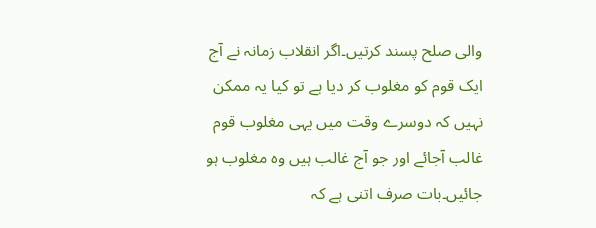والی صلح پسند کرتیں۔اگر انقلاب زمانہ نے آج ایک قوم کو مغلوب کر دیا ہے تو کیا یہ ممکن نہیں کہ دوسرے وقت میں یہی مغلوب قوم غالب آجائے اور جو آج غالب ہیں وہ مغلوب ہو جائیں۔بات صرف اتنی ہے کہ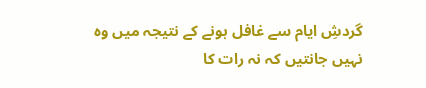گردشِ ایام سے غافل ہونے کے نتیجہ میں وہ نہیں جانتیں کہ نہ رات کا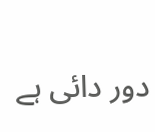دور دائی ہے